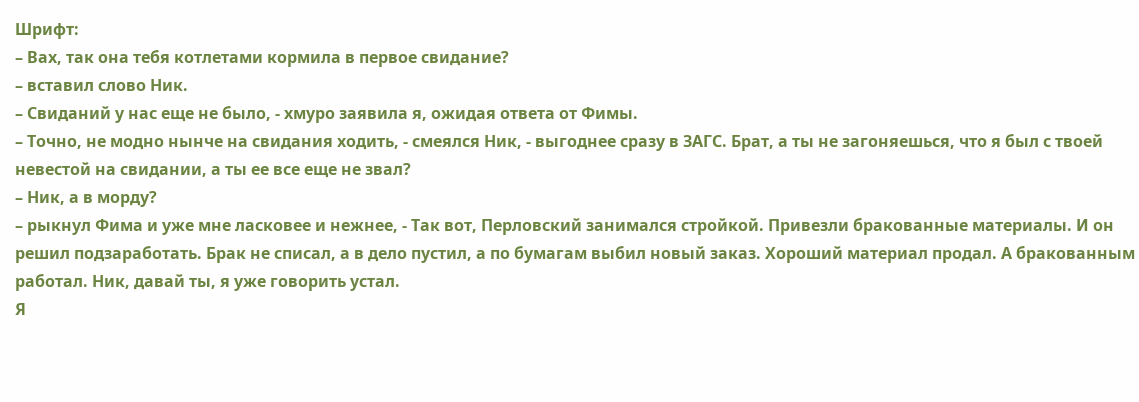Шрифт:
– Вах, так она тебя котлетами кормила в первое свидание?
– вставил слово Ник.
– Свиданий у нас еще не было, - хмуро заявила я, ожидая ответа от Фимы.
– Точно, не модно нынче на свидания ходить, - смеялся Ник, - выгоднее сразу в ЗАГС. Брат, а ты не загоняешься, что я был с твоей невестой на свидании, а ты ее все еще не звал?
– Ник, а в морду?
– рыкнул Фима и уже мне ласковее и нежнее, - Так вот, Перловский занимался стройкой. Привезли бракованные материалы. И он решил подзаработать. Брак не списал, а в дело пустил, а по бумагам выбил новый заказ. Хороший материал продал. А бракованным работал. Ник, давай ты, я уже говорить устал.
Я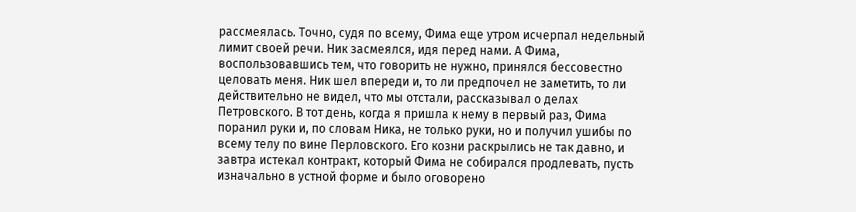рассмеялась. Точно, судя по всему, Фима еще утром исчерпал недельный лимит своей речи. Ник засмеялся, идя перед нами. А Фима, воспользовавшись тем, что говорить не нужно, принялся бессовестно целовать меня. Ник шел впереди и, то ли предпочел не заметить, то ли действительно не видел, что мы отстали, рассказывал о делах Петровского. В тот день, когда я пришла к нему в первый раз, Фима поранил руки и, по словам Ника, не только руки, но и получил ушибы по всему телу по вине Перловского. Его козни раскрылись не так давно, и завтра истекал контракт, который Фима не собирался продлевать, пусть изначально в устной форме и было оговорено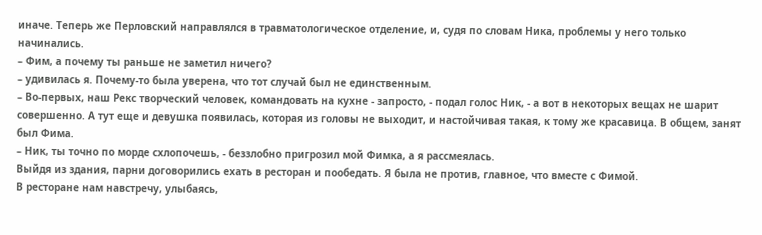иначе. Теперь же Перловский направлялся в травматологическое отделение, и, судя по словам Ника, проблемы у него только начинались.
– Фим, а почему ты раньше не заметил ничего?
– удивилась я. Почему-то была уверена, что тот случай был не единственным.
– Во-первых, наш Рекс творческий человек, командовать на кухне - запросто, - подал голос Ник, - а вот в некоторых вещах не шарит совершенно. А тут еще и девушка появилась, которая из головы не выходит, и настойчивая такая, к тому же красавица. В общем, занят был Фима.
– Ник, ты точно по морде схлопочешь, - беззлобно пригрозил мой Фимка, а я рассмеялась.
Выйдя из здания, парни договорились ехать в ресторан и пообедать. Я была не против, главное, что вместе с Фимой.
В ресторане нам навстречу, улыбаясь,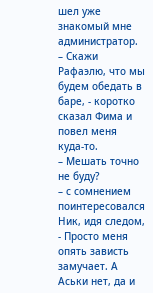шел уже знакомый мне администратор.
– Скажи Рафаэлю, что мы будем обедать в баре, - коротко сказал Фима и повел меня куда-то.
– Мешать точно не буду?
– с сомнением поинтересовался Ник, идя следом, - Просто меня опять зависть замучает. А Аськи нет, да и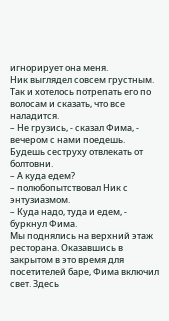игнорирует она меня.
Ник выглядел совсем грустным. Так и хотелось потрепать его по волосам и сказать, что все наладится.
– Не грузись, - сказал Фима, - вечером с нами поедешь. Будешь сеструху отвлекать от болтовни.
– А куда едем?
– полюбопытствовал Ник с энтузиазмом.
– Куда надо, туда и едем, - буркнул Фима.
Мы поднялись на верхний этаж ресторана. Оказавшись в закрытом в это время для посетителей баре, Фима включил свет. Здесь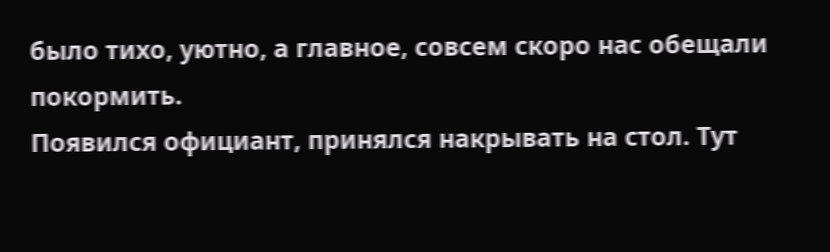было тихо, уютно, а главное, совсем скоро нас обещали покормить.
Появился официант, принялся накрывать на стол. Тут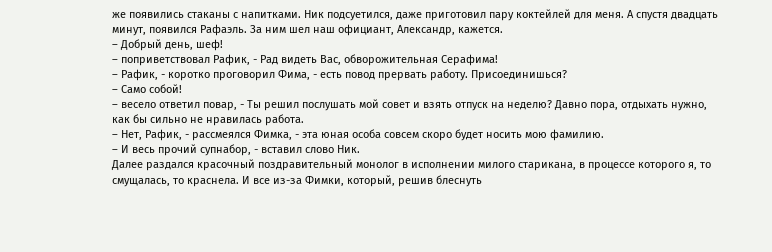же появились стаканы с напитками. Ник подсуетился, даже приготовил пару коктейлей для меня. А спустя двадцать минут, появился Рафаэль. За ним шел наш официант, Александр, кажется.
– Добрый день, шеф!
– поприветствовал Рафик, - Рад видеть Вас, обворожительная Серафима!
– Рафик, - коротко проговорил Фима, - есть повод прервать работу. Присоединишься?
– Само собой!
– весело ответил повар, - Ты решил послушать мой совет и взять отпуск на неделю? Давно пора, отдыхать нужно, как бы сильно не нравилась работа.
– Нет, Рафик, - рассмеялся Фимка, - эта юная особа совсем скоро будет носить мою фамилию.
– И весь прочий супнабор, - вставил слово Ник.
Далее раздался красочный поздравительный монолог в исполнении милого старикана, в процессе которого я, то смущалась, то краснела. И все из-за Фимки, который, решив блеснуть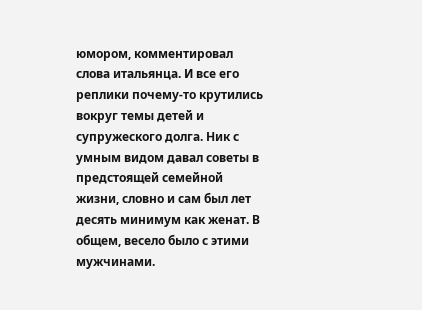юмором, комментировал слова итальянца. И все его реплики почему-то крутились вокруг темы детей и супружеского долга. Ник с умным видом давал советы в предстоящей семейной жизни, словно и сам был лет десять минимум как женат. В общем, весело было с этими мужчинами.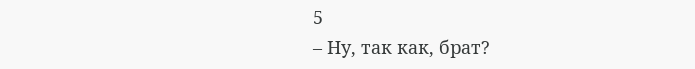5
– Ну, так как, брат?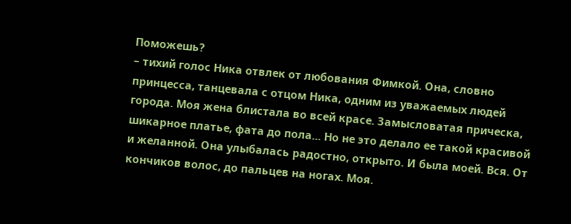Поможешь?
– тихий голос Ника отвлек от любования Фимкой. Она, словно принцесса, танцевала с отцом Ника, одним из уважаемых людей города. Моя жена блистала во всей красе. Замысловатая прическа, шикарное платье, фата до пола... Но не это делало ее такой красивой и желанной. Она улыбалась радостно, открыто. И была моей. Вся. От кончиков волос, до пальцев на ногах. Моя.